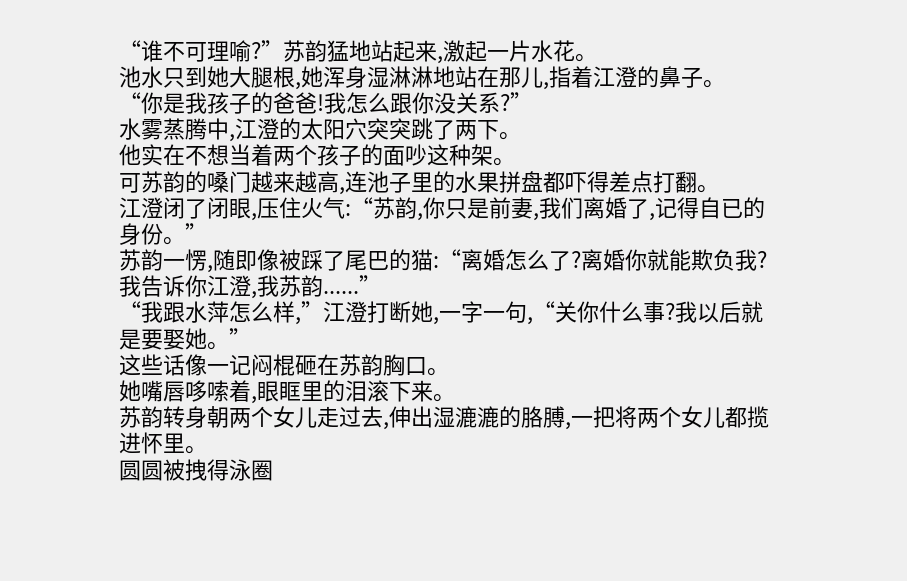“谁不可理喻?”苏韵猛地站起来,激起一片水花。
池水只到她大腿根,她浑身湿淋淋地站在那儿,指着江澄的鼻子。
“你是我孩子的爸爸!我怎么跟你没关系?”
水雾蒸腾中,江澄的太阳穴突突跳了两下。
他实在不想当着两个孩子的面吵这种架。
可苏韵的嗓门越来越高,连池子里的水果拼盘都吓得差点打翻。
江澄闭了闭眼,压住火气:“苏韵,你只是前妻,我们离婚了,记得自已的身份。”
苏韵一愣,随即像被踩了尾巴的猫:“离婚怎么了?离婚你就能欺负我?
我告诉你江澄,我苏韵......”
“我跟水萍怎么样,”江澄打断她,一字一句,“关你什么事?我以后就是要娶她。”
这些话像一记闷棍砸在苏韵胸口。
她嘴唇哆嗦着,眼眶里的泪滚下来。
苏韵转身朝两个女儿走过去,伸出湿漉漉的胳膊,一把将两个女儿都揽进怀里。
圆圆被拽得泳圈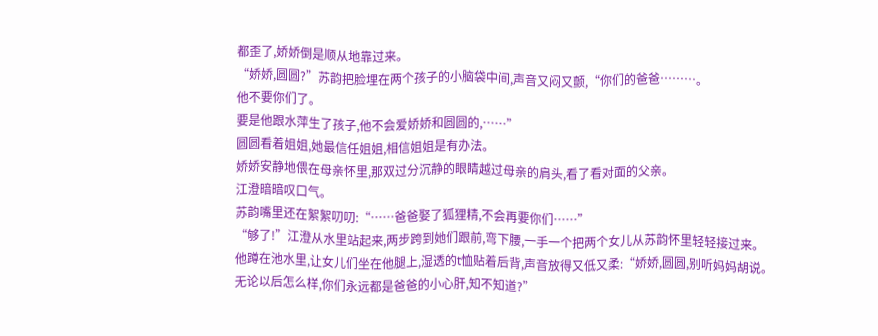都歪了,娇娇倒是顺从地靠过来。
“娇娇,圆圆?”苏韵把脸埋在两个孩子的小脑袋中间,声音又闷又颤,“你们的爸爸………。
他不要你们了。
要是他跟水萍生了孩子,他不会爱娇娇和圆圆的,……”
圆圆看着姐姐,她最信任姐姐,相信姐姐是有办法。
娇娇安静地偎在母亲怀里,那双过分沉静的眼睛越过母亲的肩头,看了看对面的父亲。
江澄暗暗叹口气。
苏韵嘴里还在絮絮叨叨:“……爸爸娶了狐狸精,不会再要你们……”
“够了!”江澄从水里站起来,两步跨到她们跟前,弯下腰,一手一个把两个女儿从苏韵怀里轻轻接过来。
他蹲在池水里,让女儿们坐在他腿上,湿透的t恤贴着后背,声音放得又低又柔:“娇娇,圆圆,别听妈妈胡说。
无论以后怎么样,你们永远都是爸爸的小心肝,知不知道?”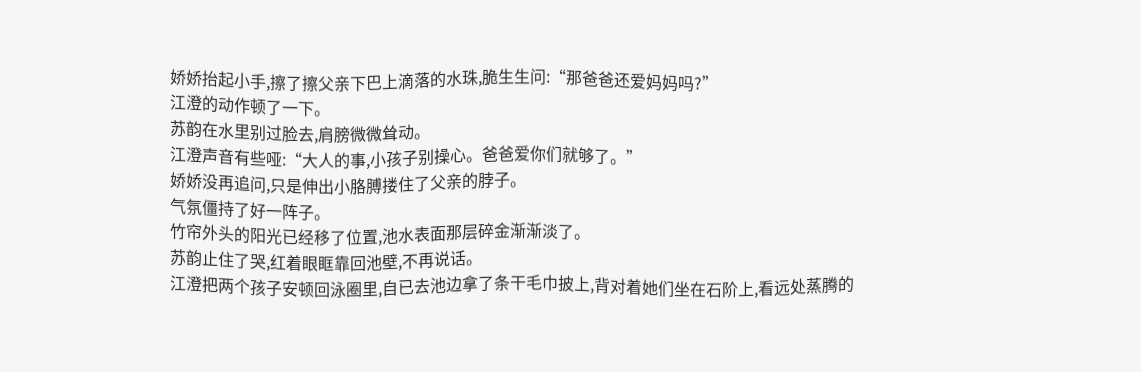娇娇抬起小手,擦了擦父亲下巴上滴落的水珠,脆生生问:“那爸爸还爱妈妈吗?”
江澄的动作顿了一下。
苏韵在水里别过脸去,肩膀微微耸动。
江澄声音有些哑:“大人的事,小孩子别操心。爸爸爱你们就够了。”
娇娇没再追问,只是伸出小胳膊搂住了父亲的脖子。
气氛僵持了好一阵子。
竹帘外头的阳光已经移了位置,池水表面那层碎金渐渐淡了。
苏韵止住了哭,红着眼眶靠回池壁,不再说话。
江澄把两个孩子安顿回泳圈里,自已去池边拿了条干毛巾披上,背对着她们坐在石阶上,看远处蒸腾的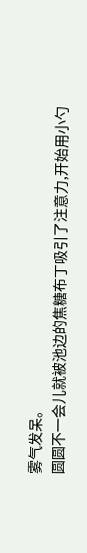雾气发呆。
圆圆不一会儿就被池边的焦糖布丁吸引了注意力,开始用小勺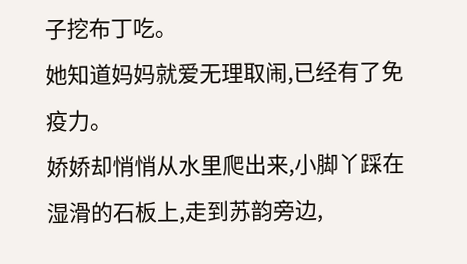子挖布丁吃。
她知道妈妈就爱无理取闹,已经有了免疫力。
娇娇却悄悄从水里爬出来,小脚丫踩在湿滑的石板上,走到苏韵旁边,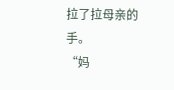拉了拉母亲的手。
“妈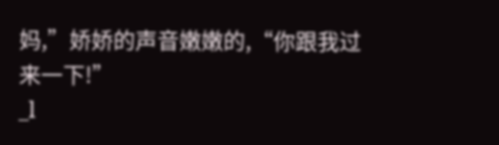妈,”娇娇的声音嫩嫩的,“你跟我过来一下!”
_l